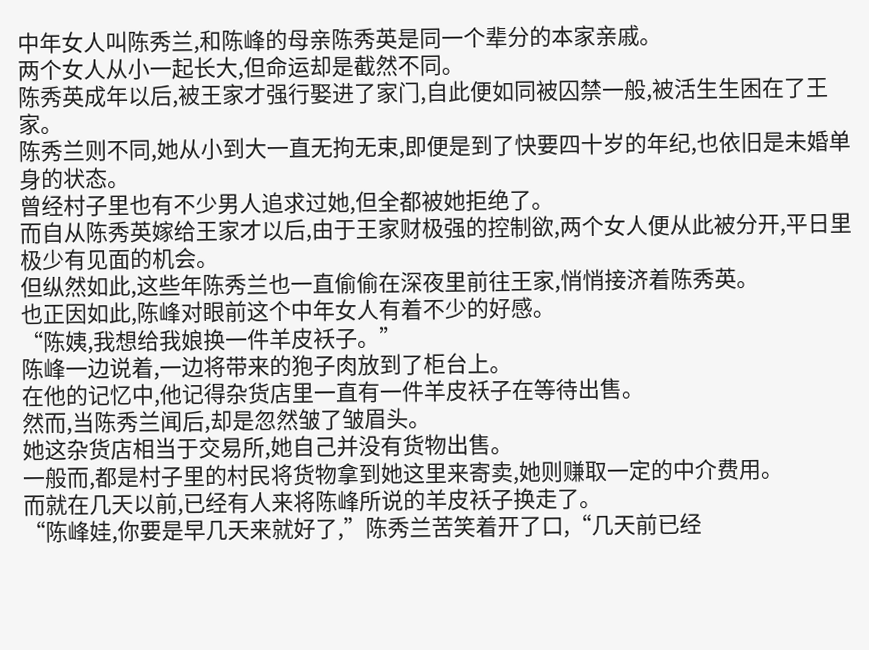中年女人叫陈秀兰,和陈峰的母亲陈秀英是同一个辈分的本家亲戚。
两个女人从小一起长大,但命运却是截然不同。
陈秀英成年以后,被王家才强行娶进了家门,自此便如同被囚禁一般,被活生生困在了王家。
陈秀兰则不同,她从小到大一直无拘无束,即便是到了快要四十岁的年纪,也依旧是未婚单身的状态。
曾经村子里也有不少男人追求过她,但全都被她拒绝了。
而自从陈秀英嫁给王家才以后,由于王家财极强的控制欲,两个女人便从此被分开,平日里极少有见面的机会。
但纵然如此,这些年陈秀兰也一直偷偷在深夜里前往王家,悄悄接济着陈秀英。
也正因如此,陈峰对眼前这个中年女人有着不少的好感。
“陈姨,我想给我娘换一件羊皮袄子。”
陈峰一边说着,一边将带来的狍子肉放到了柜台上。
在他的记忆中,他记得杂货店里一直有一件羊皮袄子在等待出售。
然而,当陈秀兰闻后,却是忽然皱了皱眉头。
她这杂货店相当于交易所,她自己并没有货物出售。
一般而,都是村子里的村民将货物拿到她这里来寄卖,她则赚取一定的中介费用。
而就在几天以前,已经有人来将陈峰所说的羊皮袄子换走了。
“陈峰娃,你要是早几天来就好了,”陈秀兰苦笑着开了口,“几天前已经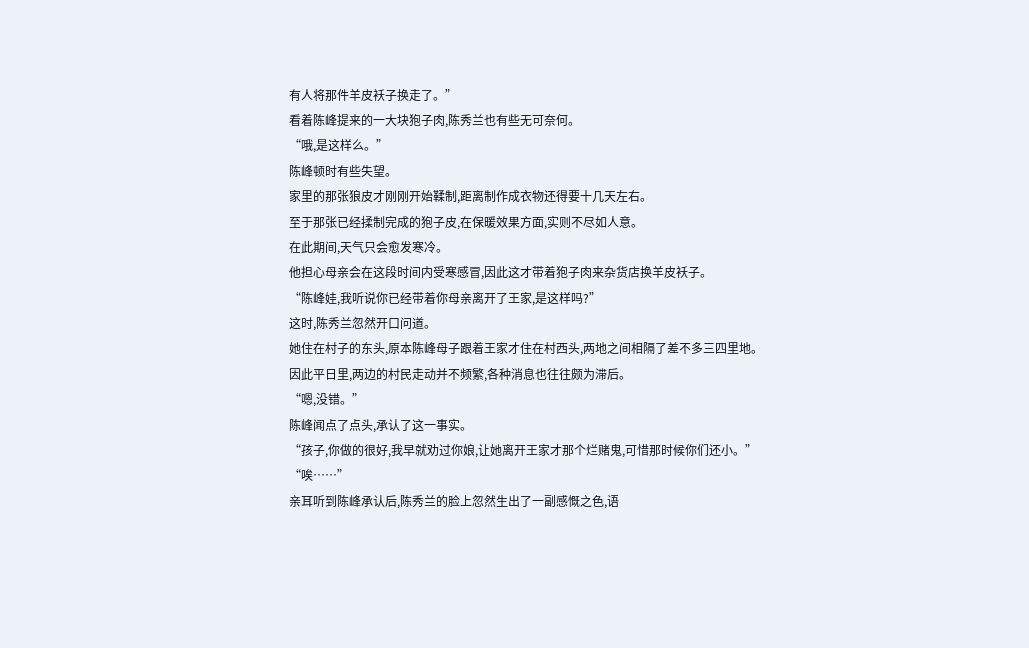有人将那件羊皮袄子换走了。”
看着陈峰提来的一大块狍子肉,陈秀兰也有些无可奈何。
“哦,是这样么。”
陈峰顿时有些失望。
家里的那张狼皮才刚刚开始鞣制,距离制作成衣物还得要十几天左右。
至于那张已经揉制完成的狍子皮,在保暖效果方面,实则不尽如人意。
在此期间,天气只会愈发寒冷。
他担心母亲会在这段时间内受寒感冒,因此这才带着狍子肉来杂货店换羊皮袄子。
“陈峰娃,我听说你已经带着你母亲离开了王家,是这样吗?”
这时,陈秀兰忽然开口问道。
她住在村子的东头,原本陈峰母子跟着王家才住在村西头,两地之间相隔了差不多三四里地。
因此平日里,两边的村民走动并不频繁,各种消息也往往颇为滞后。
“嗯,没错。”
陈峰闻点了点头,承认了这一事实。
“孩子,你做的很好,我早就劝过你娘,让她离开王家才那个烂赌鬼,可惜那时候你们还小。”
“唉……”
亲耳听到陈峰承认后,陈秀兰的脸上忽然生出了一副感慨之色,语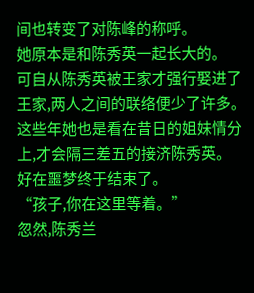间也转变了对陈峰的称呼。
她原本是和陈秀英一起长大的。
可自从陈秀英被王家才强行娶进了王家,两人之间的联络便少了许多。
这些年她也是看在昔日的姐妹情分上,才会隔三差五的接济陈秀英。
好在噩梦终于结束了。
“孩子,你在这里等着。”
忽然,陈秀兰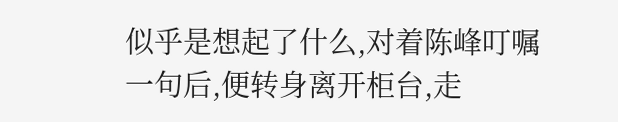似乎是想起了什么,对着陈峰叮嘱一句后,便转身离开柜台,走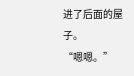进了后面的屋子。
“嗯嗯。”